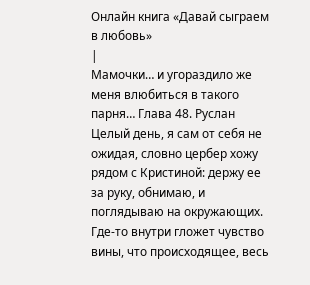Онлайн книга «Давай сыграем в любовь»
|
Мамочки… и угораздило же меня влюбиться в такого парня… Глава 48. Руслан Целый день, я сам от себя не ожидая, словно цербер хожу рядом с Кристиной: держу ее за руку, обнимаю, и поглядываю на окружающих. Где-то внутри гложет чувство вины, что происходящее, весь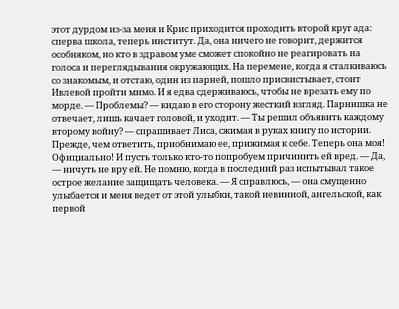этот дурдом из-за меня и Крис приходится проходить второй круг ада: сперва школа, теперь институт. Да, она ничего не говорит, держится особняком, но кто в здравом уме сможет спокойно не реагировать на голоса и переглядывания окружающих. На перемене, когда я сталкиваюсь со знакомым, и отстаю, один из парней, пошло присвистывает, стоит Ивлевой пройти мимо. И я едва сдерживаюсь, чтобы не врезать ему по морде. — Проблемы? — кидаю в его сторону жесткий взгляд. Парнишка не отвечает, лишь качает головой, и уходит. — Ты решил объявить каждому второму войну? — спрашивает Лиса, сжимая в руках книгу по истории. Прежде, чем ответить, приобнимаю ее, прижимая к себе. Теперь она моя! Официально! И пусть только кто-то попробуем причинить ей вред. — Да, — ничуть не вру ей. Не помню, когда в последний раз испытывал такое острое желание защищать человека. — Я справлюсь, — она смущенно улыбается и меня ведет от этой улыбки, такой невинной, ангельской, как первой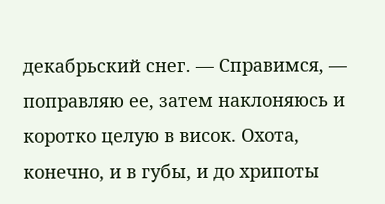декабрьский снег. — Справимся, — поправляю ее, затем наклоняюсь и коротко целую в висок. Охота, конечно, и в губы, и до хрипоты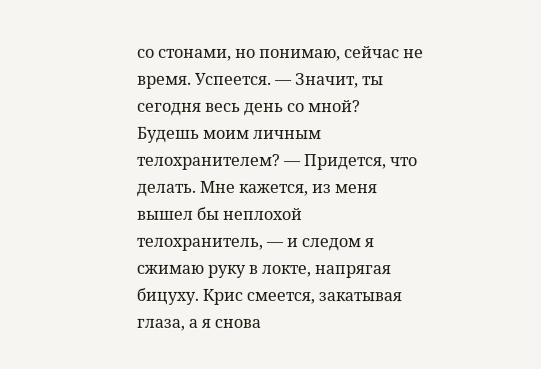со стонами, но понимаю, сейчас не время. Успеется. — Значит, ты сегодня весь день со мной? Будешь моим личным телохранителем? — Придется, что делать. Мне кажется, из меня вышел бы неплохой телохранитель, — и следом я сжимаю руку в локте, напрягая бицуху. Крис смеется, закатывая глаза, а я снова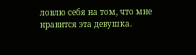ловлю себя на том, что мне нравится эта девушка.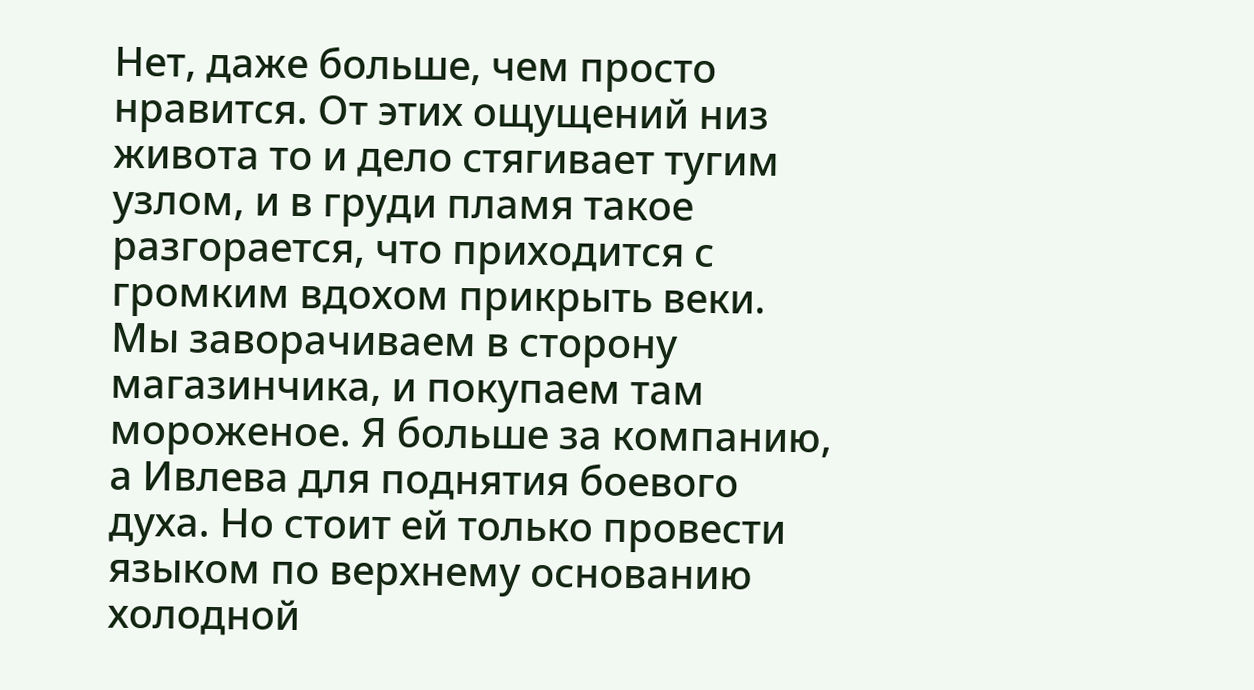Нет, даже больше, чем просто нравится. От этих ощущений низ живота то и дело стягивает тугим узлом, и в груди пламя такое разгорается, что приходится с громким вдохом прикрыть веки. Мы заворачиваем в сторону магазинчика, и покупаем там мороженое. Я больше за компанию, а Ивлева для поднятия боевого духа. Но стоит ей только провести языком по верхнему основанию холодной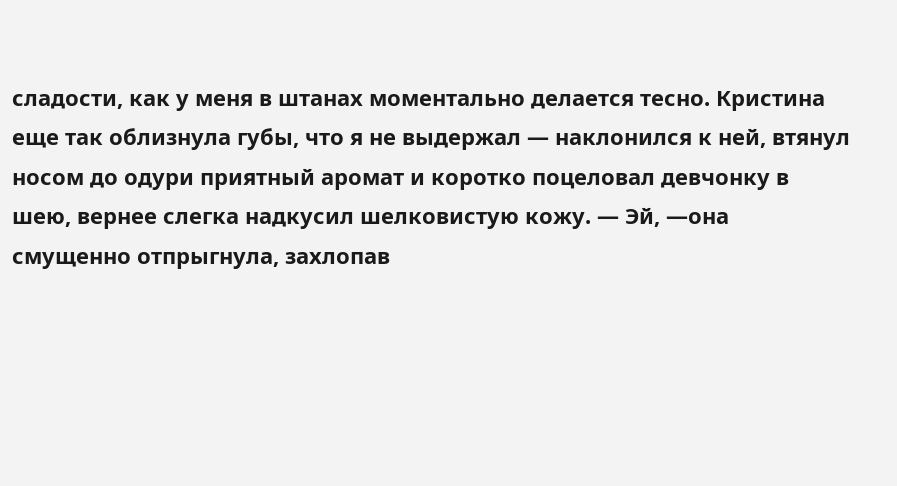сладости, как у меня в штанах моментально делается тесно. Кристина еще так облизнула губы, что я не выдержал — наклонился к ней, втянул носом до одури приятный аромат и коротко поцеловал девчонку в шею, вернее слегка надкусил шелковистую кожу. — Эй, —она смущенно отпрыгнула, захлопав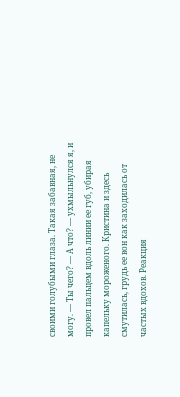своими голубыми глаза. Такая забавная, не могу. — Ты чего? — А что? — ухмыльнулся я, и провел пальцем вдоль линии ее губ, убирая капельку мороженого. Кристина и здесь смутилась, грудь ее вон как заходилась от частых вдохов. Реакция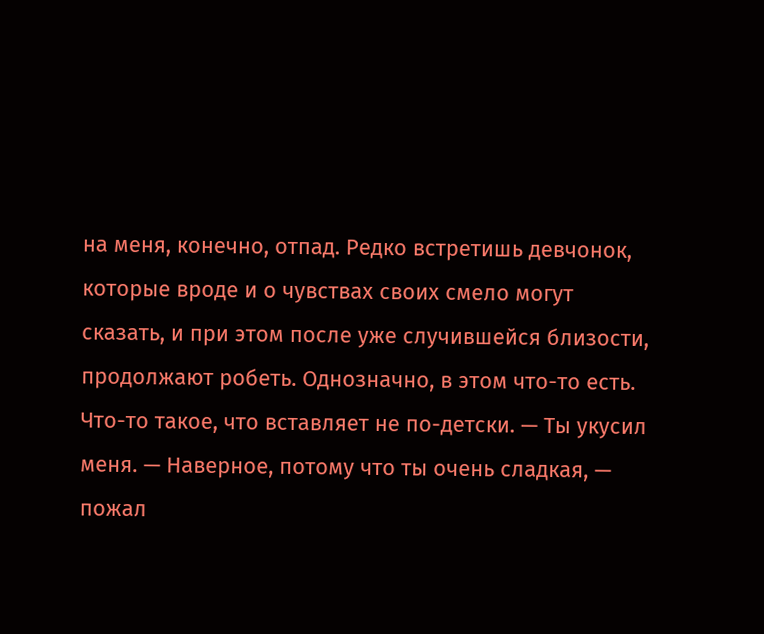на меня, конечно, отпад. Редко встретишь девчонок, которые вроде и о чувствах своих смело могут сказать, и при этом после уже случившейся близости, продолжают робеть. Однозначно, в этом что-то есть. Что-то такое, что вставляет не по-детски. — Ты укусил меня. — Наверное, потому что ты очень сладкая, — пожал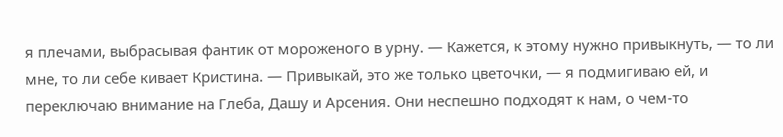я плечами, выбрасывая фантик от мороженого в урну. — Кажется, к этому нужно привыкнуть, — то ли мне, то ли себе кивает Кристина. — Привыкай, это же только цветочки, — я подмигиваю ей, и переключаю внимание на Глеба, Дашу и Арсения. Они неспешно подходят к нам, о чем-то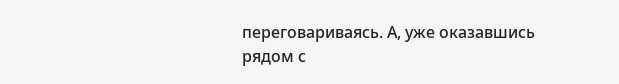переговариваясь. А, уже оказавшись рядом с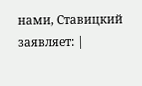нами, Ставицкий заявляет: |